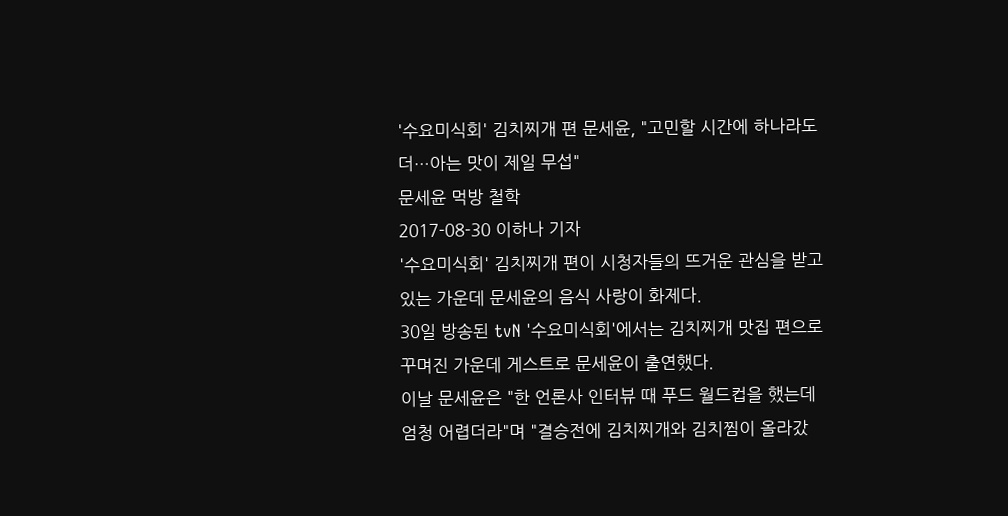'수요미식회' 김치찌개 편 문세윤, "고민할 시간에 하나라도 더…아는 맛이 제일 무섭"
문세윤 먹방 철학
2017-08-30 이하나 기자
'수요미식회' 김치찌개 편이 시청자들의 뜨거운 관심을 받고 있는 가운데 문세윤의 음식 사랑이 화제다.
30일 방송된 tvN '수요미식회'에서는 김치찌개 맛집 편으로 꾸며진 가운데 게스트로 문세윤이 출연했다.
이날 문세윤은 "한 언론사 인터뷰 때 푸드 월드컵을 했는데 엄청 어렵더라"며 "결승전에 김치찌개와 김치찜이 올라갔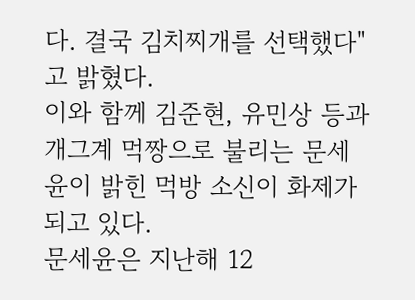다. 결국 김치찌개를 선택했다"고 밝혔다.
이와 함께 김준현, 유민상 등과 개그계 먹짱으로 불리는 문세윤이 밝힌 먹방 소신이 화제가 되고 있다.
문세윤은 지난해 12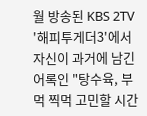월 방송된 KBS 2TV '해피투게더3'에서 자신이 과거에 남긴 어록인 "탕수육, 부먹 찍먹 고민할 시간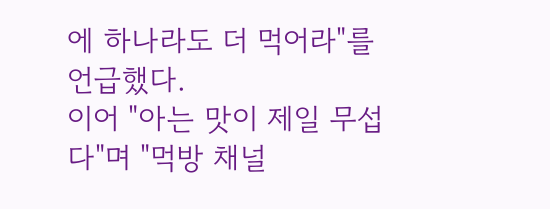에 하나라도 더 먹어라"를 언급했다.
이어 "아는 맛이 제일 무섭다"며 "먹방 채널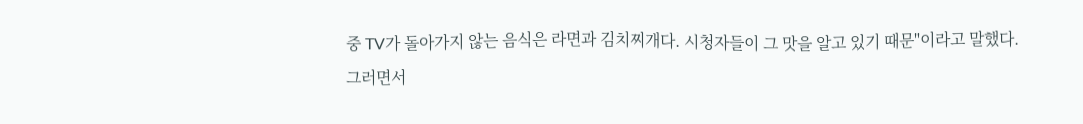중 TV가 돌아가지 않는 음식은 라면과 김치찌개다. 시청자들이 그 맛을 알고 있기 때문"이라고 말했다.
그러면서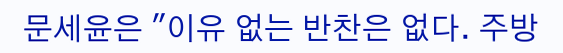문세윤은 "이유 없는 반찬은 없다. 주방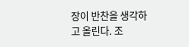장이 반찬을 생각하고 올린다. 조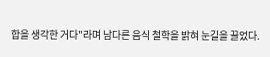합을 생각한 거다"라며 남다른 음식 철학을 밝혀 눈길을 끌었다.